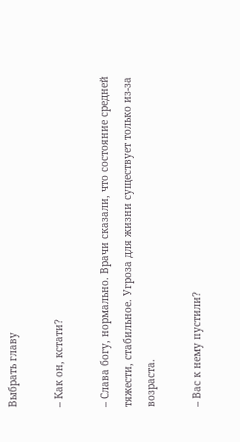Выбрать главу

– Как он, кстати?

– Слава богу, нормально. Врачи сказали, что состояние средней тяжести, стабильное. Угроза для жизни существует только из-за возраста.

– Вас к нему пустили?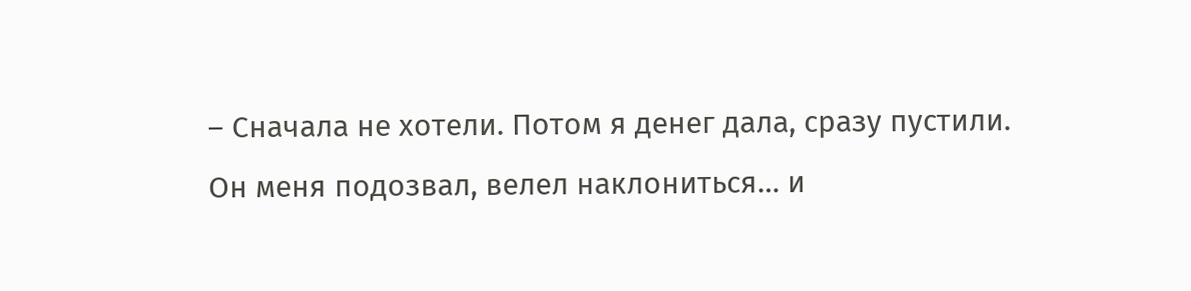– Сначала не хотели. Потом я денег дала, сразу пустили. Он меня подозвал, велел наклониться… и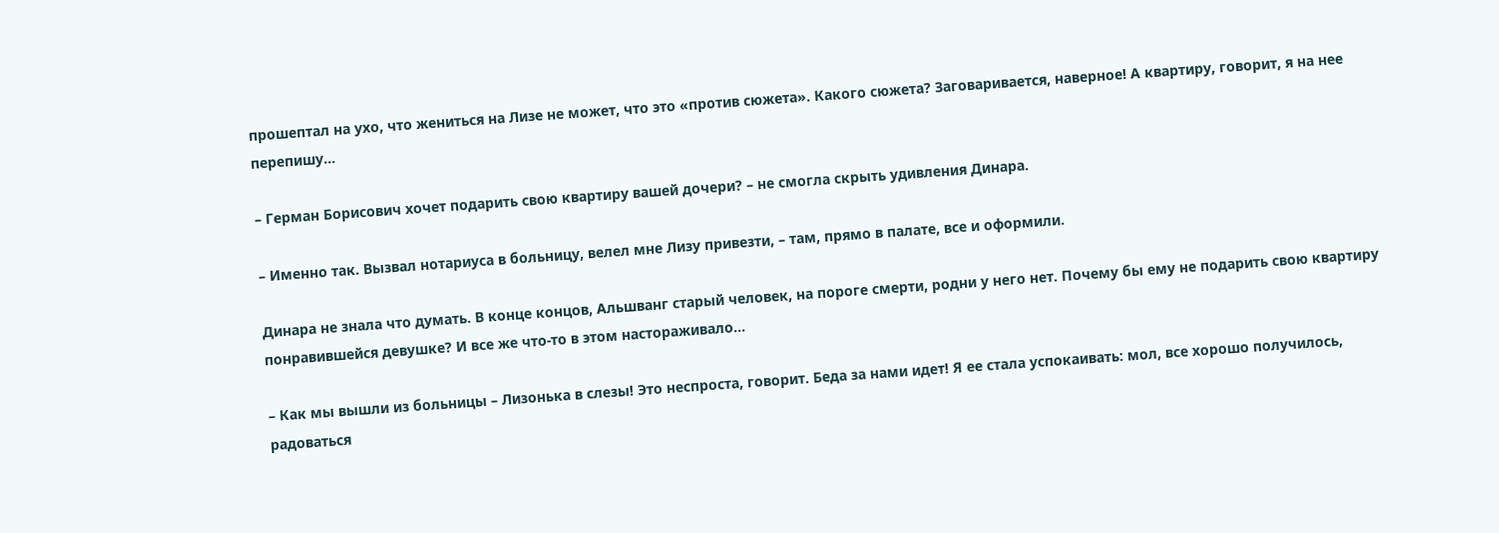прошептал на ухо, что жениться на Лизе не может, что это «против сюжета». Какого сюжета? Заговаривается, наверное! А квартиру, говорит, я на нее перепишу…

– Герман Борисович хочет подарить свою квартиру вашей дочери? – не смогла скрыть удивления Динара.

– Именно так. Вызвал нотариуса в больницу, велел мне Лизу привезти, – там, прямо в палате, все и оформили.

Динара не знала что думать. В конце концов, Альшванг старый человек, на пороге смерти, родни у него нет. Почему бы ему не подарить свою квартиру понравившейся девушке? И все же что-то в этом настораживало…

– Как мы вышли из больницы – Лизонька в слезы! Это неспроста, говорит. Беда за нами идет! Я ее стала успокаивать: мол, все хорошо получилось, радоваться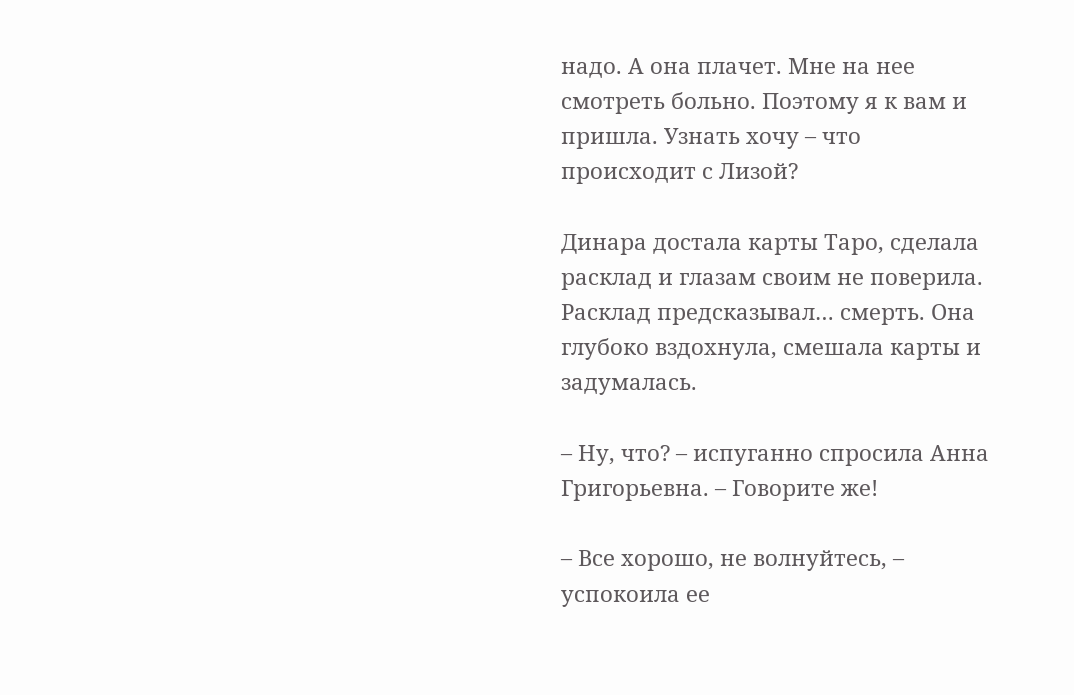надо. А она плачет. Мне на нее смотреть больно. Поэтому я к вам и пришла. Узнать хочу – что происходит с Лизой?

Динара достала карты Таро, сделала расклад и глазам своим не поверила. Расклад предсказывал… смерть. Она глубоко вздохнула, смешала карты и задумалась.

– Ну, что? – испуганно спросила Анна Григорьевна. – Говорите же!

– Все хорошо, не волнуйтесь, – успокоила ее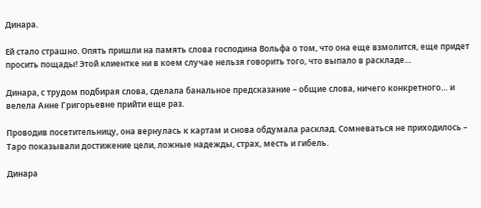Динара.

Ей стало страшно. Опять пришли на память слова господина Вольфа о том, что она еще взмолится, еще придет просить пощады! Этой клиентке ни в коем случае нельзя говорить того, что выпало в раскладе…

Динара, с трудом подбирая слова, сделала банальное предсказание – общие слова, ничего конкретного… и велела Анне Григорьевне прийти еще раз.

Проводив посетительницу, она вернулась к картам и снова обдумала расклад. Сомневаться не приходилось – Таро показывали достижение цели, ложные надежды, страх, месть и гибель.

Динара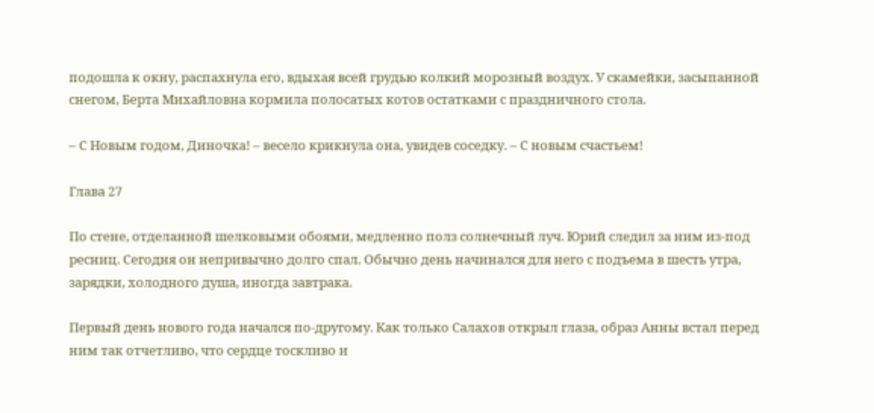подошла к окну, распахнула его, вдыхая всей грудью колкий морозный воздух. У скамейки, засыпанной снегом, Берта Михайловна кормила полосатых котов остатками с праздничного стола.

– С Новым годом, Диночка! – весело крикнула она, увидев соседку. – С новым счастьем!

Глава 27

По стене, отделанной шелковыми обоями, медленно полз солнечный луч. Юрий следил за ним из-под ресниц. Сегодня он непривычно долго спал. Обычно день начинался для него с подъема в шесть утра, зарядки, холодного душа, иногда завтрака.

Первый день нового года начался по-другому. Как только Салахов открыл глаза, образ Анны встал перед ним так отчетливо, что сердце тоскливо и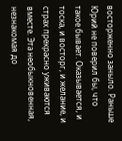восторженно заныло. Раньше Юрий не поверил бы, что такое бывает. Оказывается, и тоска, и восторг, и желание, и страх прекрасно уживаются вместе. Эта необыкновенная, незнакомая до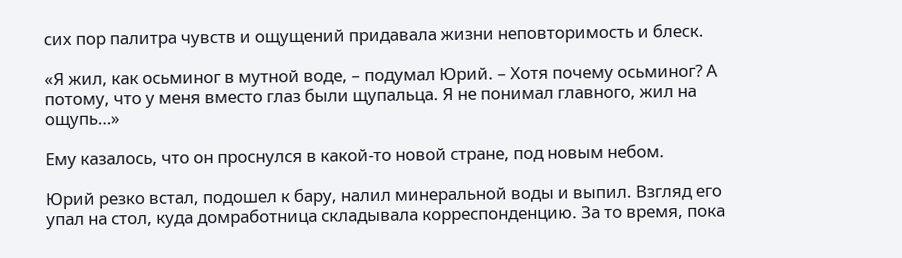сих пор палитра чувств и ощущений придавала жизни неповторимость и блеск.

«Я жил, как осьминог в мутной воде, – подумал Юрий. – Хотя почему осьминог? А потому, что у меня вместо глаз были щупальца. Я не понимал главного, жил на ощупь…»

Ему казалось, что он проснулся в какой-то новой стране, под новым небом.

Юрий резко встал, подошел к бару, налил минеральной воды и выпил. Взгляд его упал на стол, куда домработница складывала корреспонденцию. За то время, пока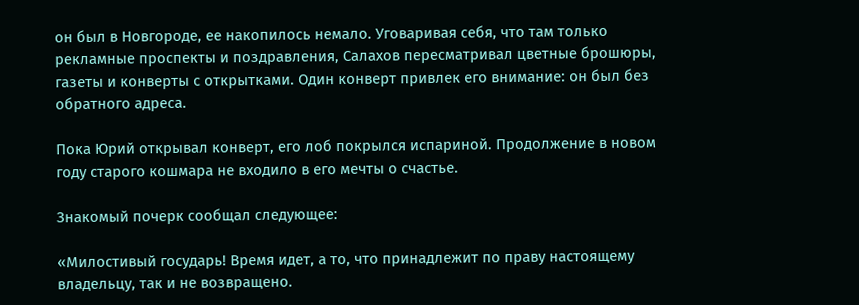он был в Новгороде, ее накопилось немало. Уговаривая себя, что там только рекламные проспекты и поздравления, Салахов пересматривал цветные брошюры, газеты и конверты с открытками. Один конверт привлек его внимание: он был без обратного адреса.

Пока Юрий открывал конверт, его лоб покрылся испариной. Продолжение в новом году старого кошмара не входило в его мечты о счастье.

Знакомый почерк сообщал следующее:

«Милостивый государь! Время идет, а то, что принадлежит по праву настоящему владельцу, так и не возвращено.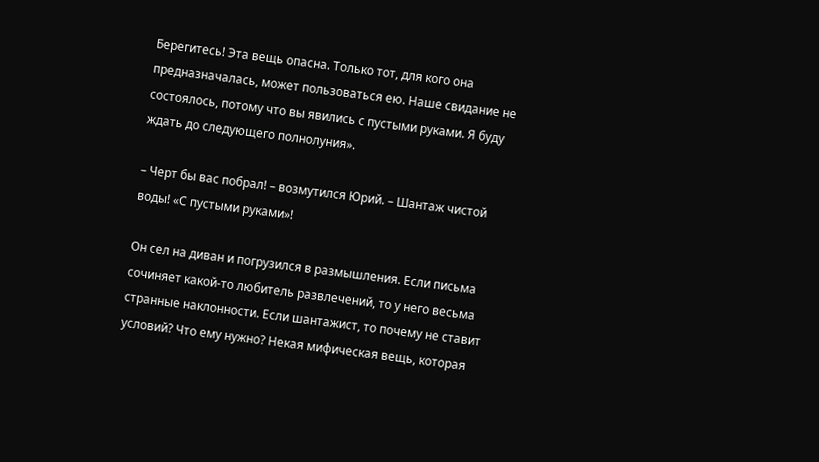Берегитесь! Эта вещь опасна. Только тот, для кого она предназначалась, может пользоваться ею. Наше свидание не состоялось, потому что вы явились с пустыми руками. Я буду ждать до следующего полнолуния».

– Черт бы вас побрал! – возмутился Юрий. – Шантаж чистой воды! «С пустыми руками»!

Он сел на диван и погрузился в размышления. Если письма сочиняет какой-то любитель развлечений, то у него весьма странные наклонности. Если шантажист, то почему не ставит условий? Что ему нужно? Некая мифическая вещь, которая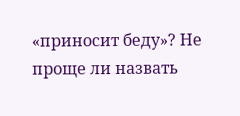«приносит беду»? Не проще ли назвать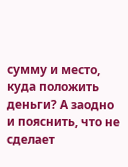сумму и место, куда положить деньги? А заодно и пояснить, что не сделает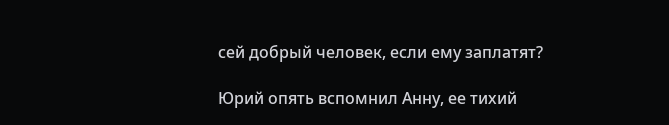сей добрый человек, если ему заплатят?

Юрий опять вспомнил Анну, ее тихий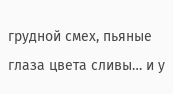грудной смех, пьяные глаза цвета сливы… и у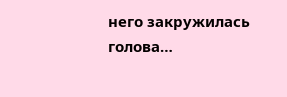него закружилась голова…